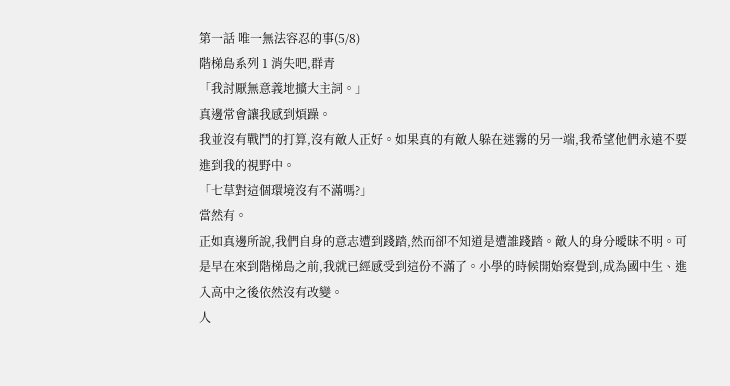第一話 唯一無法容忍的事(5/8)
階梯島系列 1 消失吧,群青
「我討厭無意義地擴大主詞。」
真邊常會讓我感到煩躁。
我並沒有戰鬥的打算,沒有敵人正好。如果真的有敵人躲在迷霧的另一端,我希望他們永遠不要進到我的視野中。
「七草對這個環境沒有不滿嗎?」
當然有。
正如真邊所說,我們自身的意志遭到踐踏,然而卻不知道是遭誰踐踏。敵人的身分曖昧不明。可是早在來到階梯島之前,我就已經感受到這份不滿了。小學的時候開始察覺到,成為國中生、進入高中之後依然沒有改變。
人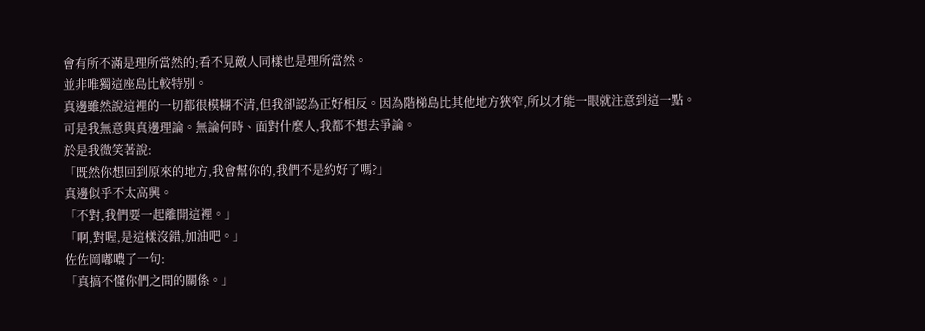會有所不滿是理所當然的;看不見敵人同樣也是理所當然。
並非唯獨這座島比較特別。
真邊雖然說這裡的一切都很模糊不清,但我卻認為正好相反。因為階梯島比其他地方狹窄,所以才能一眼就注意到這一點。
可是我無意與真邊理論。無論何時、面對什麼人,我都不想去爭論。
於是我微笑著說:
「既然你想回到原來的地方,我會幫你的,我們不是約好了嗎?」
真邊似乎不太高興。
「不對,我們要一起離開這裡。」
「啊,對喔,是這樣沒錯,加油吧。」
佐佐岡嘟噥了一句:
「真搞不懂你們之間的關係。」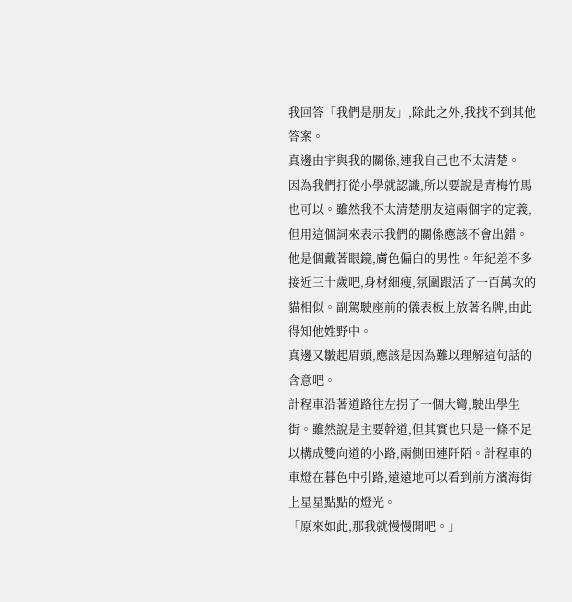我回答「我們是朋友」,除此之外,我找不到其他答案。
真邊由宇與我的關係,連我自己也不太清楚。
因為我們打從小學就認識,所以要說是青梅竹馬也可以。雖然我不太清楚朋友這兩個字的定義,但用這個詞來表示我們的關係應該不會出錯。
他是個戴著眼鏡,膚色偏白的男性。年紀差不多接近三十歲吧,身材細瘦,氛圍跟活了一百萬次的貓相似。副駕駛座前的儀表板上放著名牌,由此得知他姓野中。
真邊又皺起眉頭,應該是因為難以理解這句話的含意吧。
計程車沿著道路往左拐了一個大彎,駛出學生街。雖然說是主要幹道,但其實也只是一條不足以構成雙向道的小路,兩側田連阡陌。計程車的車燈在暮色中引路,遠遠地可以看到前方濱海街上星星點點的燈光。
「原來如此,那我就慢慢開吧。」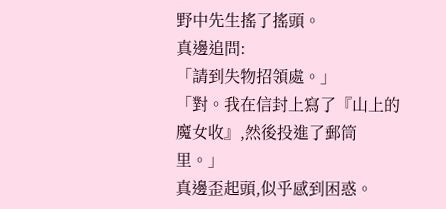野中先生搖了搖頭。
真邊追問:
「請到失物招領處。」
「對。我在信封上寫了『山上的魔女收』,然後投進了郵筒里。」
真邊歪起頭,似乎感到困惑。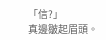「信?」
真邊皺起眉頭。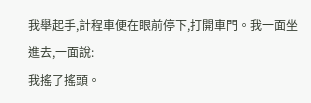我舉起手,計程車便在眼前停下,打開車門。我一面坐進去,一面說:
我搖了搖頭。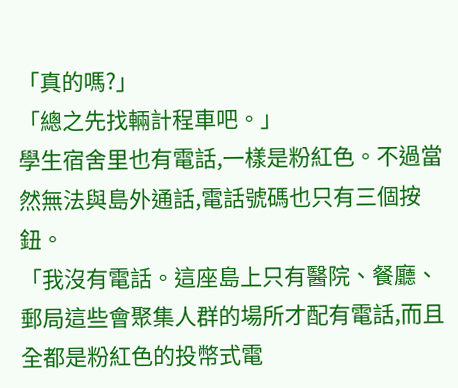「真的嗎?」
「總之先找輛計程車吧。」
學生宿舍里也有電話,一樣是粉紅色。不過當然無法與島外通話,電話號碼也只有三個按鈕。
「我沒有電話。這座島上只有醫院、餐廳、郵局這些會聚集人群的場所才配有電話,而且全都是粉紅色的投幣式電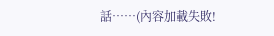話……(內容加載失敗!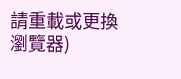請重載或更換瀏覽器)